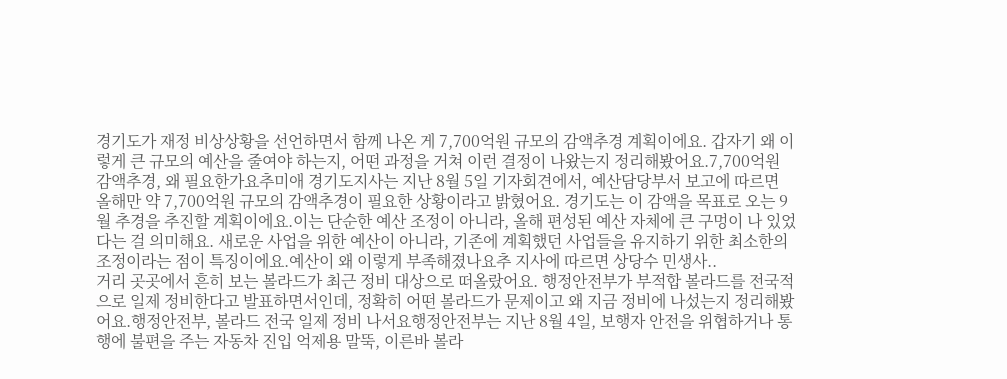경기도가 재정 비상상황을 선언하면서 함께 나온 게 7,700억원 규모의 감액추경 계획이에요. 갑자기 왜 이렇게 큰 규모의 예산을 줄여야 하는지, 어떤 과정을 거쳐 이런 결정이 나왔는지 정리해봤어요.7,700억원 감액추경, 왜 필요한가요추미애 경기도지사는 지난 8월 5일 기자회견에서, 예산담당부서 보고에 따르면 올해만 약 7,700억원 규모의 감액추경이 필요한 상황이라고 밝혔어요. 경기도는 이 감액을 목표로 오는 9월 추경을 추진할 계획이에요.이는 단순한 예산 조정이 아니라, 올해 편성된 예산 자체에 큰 구멍이 나 있었다는 걸 의미해요. 새로운 사업을 위한 예산이 아니라, 기존에 계획했던 사업들을 유지하기 위한 최소한의 조정이라는 점이 특징이에요.예산이 왜 이렇게 부족해졌나요추 지사에 따르면 상당수 민생사..
거리 곳곳에서 흔히 보는 볼라드가 최근 정비 대상으로 떠올랐어요. 행정안전부가 부적합 볼라드를 전국적으로 일제 정비한다고 발표하면서인데, 정확히 어떤 볼라드가 문제이고 왜 지금 정비에 나섰는지 정리해봤어요.행정안전부, 볼라드 전국 일제 정비 나서요행정안전부는 지난 8월 4일, 보행자 안전을 위협하거나 통행에 불편을 주는 자동차 진입 억제용 말뚝, 이른바 볼라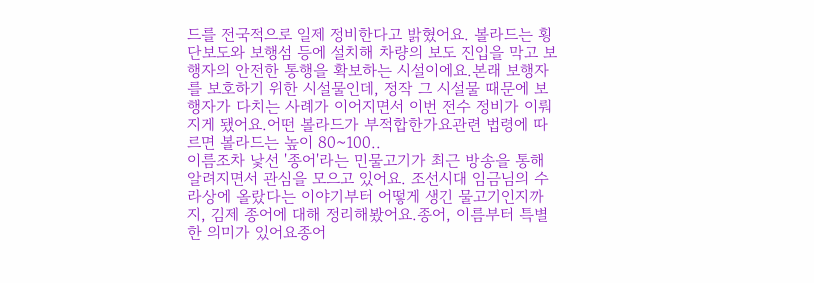드를 전국적으로 일제 정비한다고 밝혔어요. 볼라드는 횡단보도와 보행섬 등에 설치해 차량의 보도 진입을 막고 보행자의 안전한 통행을 확보하는 시설이에요.본래 보행자를 보호하기 위한 시설물인데, 정작 그 시설물 때문에 보행자가 다치는 사례가 이어지면서 이번 전수 정비가 이뤄지게 됐어요.어떤 볼라드가 부적합한가요관련 법령에 따르면 볼라드는 높이 80~100..
이름조차 낯선 '종어'라는 민물고기가 최근 방송을 통해 알려지면서 관심을 모으고 있어요. 조선시대 임금님의 수라상에 올랐다는 이야기부터 어떻게 생긴 물고기인지까지, 김제 종어에 대해 정리해봤어요.종어, 이름부터 특별한 의미가 있어요종어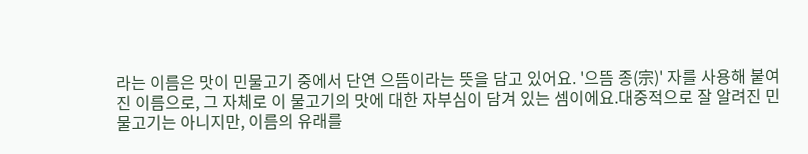라는 이름은 맛이 민물고기 중에서 단연 으뜸이라는 뜻을 담고 있어요. '으뜸 종(宗)' 자를 사용해 붙여진 이름으로, 그 자체로 이 물고기의 맛에 대한 자부심이 담겨 있는 셈이에요.대중적으로 잘 알려진 민물고기는 아니지만, 이름의 유래를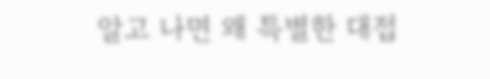알고 나면 왜 특별한 대접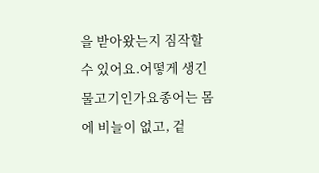을 받아왔는지 짐작할 수 있어요.어떻게 생긴 물고기인가요종어는 몸에 비늘이 없고, 겉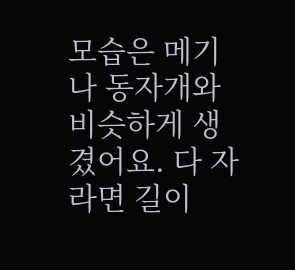모습은 메기나 동자개와 비슷하게 생겼어요. 다 자라면 길이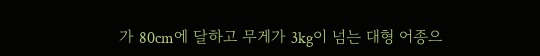가 80cm에 달하고 무게가 3kg이 넘는 대형 어종으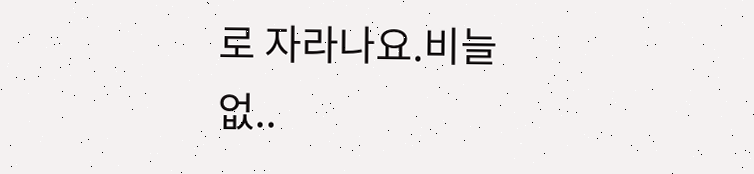로 자라나요.비늘 없..